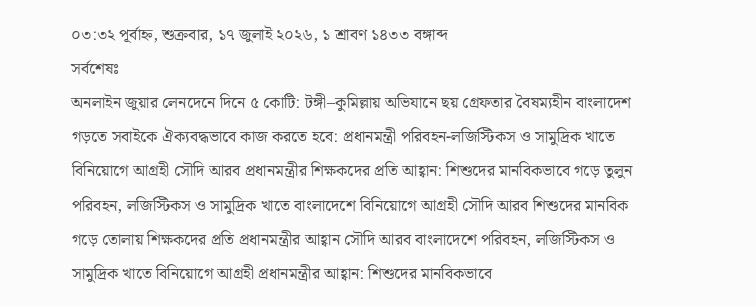০৩:৩২ পূর্বাহ্ন, শুক্রবার, ১৭ জুলাই ২০২৬, ১ শ্রাবণ ১৪৩৩ বঙ্গাব্দ
সর্বশেষঃ
অনলাইন জুয়ার লেনদেনে দিনে ৫ কোটি: টঙ্গী–কুমিল্লায় অভিযানে ছয় গ্রেফতার বৈষম্যহীন বাংলাদেশ গড়তে সবাইকে ঐক্যবদ্ধভাবে কাজ করতে হবে: প্রধানমন্ত্রী পরিবহন-লজিস্টিকস ও সামুদ্রিক খাতে বিনিয়োগে আগ্রহী সৌদি আরব প্রধানমন্ত্রীর শিক্ষকদের প্রতি আহ্বান: শিশুদের মানবিকভাবে গড়ে তুলুন পরিবহন, লজিস্টিকস ও সামুদ্রিক খাতে বাংলাদেশে বিনিয়োগে আগ্রহী সৌদি আরব শিশুদের মানবিক গড়ে তোলায় শিক্ষকদের প্রতি প্রধানমন্ত্রীর আহ্বান সৌদি আরব বাংলাদেশে পরিবহন, লজিস্টিকস ও সামুদ্রিক খাতে বিনিয়োগে আগ্রহী প্রধানমন্ত্রীর আহ্বান: শিশুদের মানবিকভাবে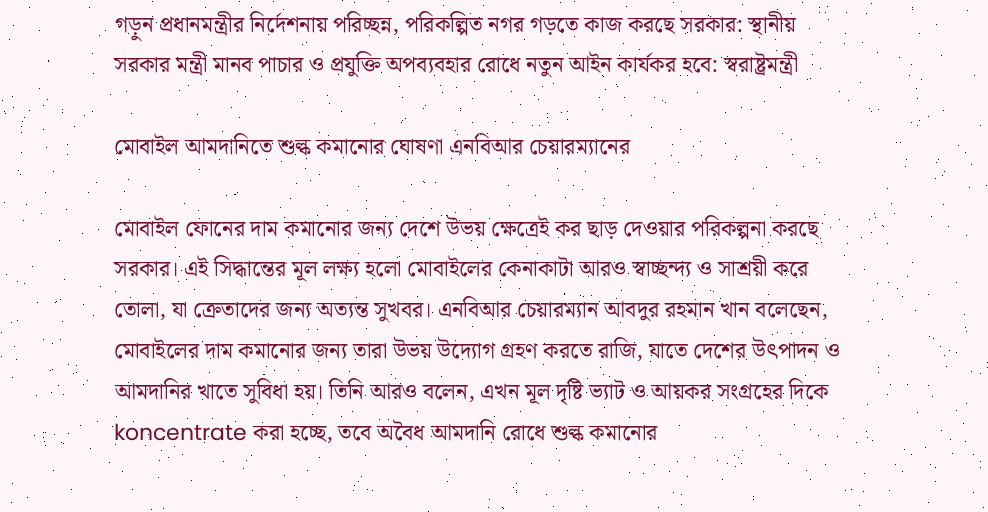গড়ুন প্রধানমন্ত্রীর নির্দেশনায় পরিচ্ছন্ন, পরিকল্পিত নগর গড়তে কাজ করছে সরকার: স্থানীয় সরকার মন্ত্রী মানব পাচার ও প্রযুক্তি অপব্যবহার রোধে নতুন আইন কার্যকর হবে: স্বরাষ্ট্রমন্ত্রী

মোবাইল আমদানিতে শুল্ক কমানোর ঘোষণা এনবিআর চেয়ারম্যানের

মোবাইল ফোনের দাম কমানোর জন্য দেশে উভয় ক্ষেত্রেই কর ছাড় দেওয়ার পরিকল্পনা করছে সরকার। এই সিদ্ধান্তের মূল লক্ষ্য হলো মোবাইলের কেনাকাটা আরও স্বাচ্ছন্দ্য ও সাশ্রয়ী করে তোলা, যা ক্রেতাদের জন্য অত্যন্ত সুখবর। এনবিআর চেয়ারম্যান আবদুর রহমান খান বলেছেন, মোবাইলের দাম কমানোর জন্য তারা উভয় উদ্যোগ গ্রহণ করতে রাজি, যাতে দেশের উৎপাদন ও আমদানির খাতে সুবিধা হয়। তিনি আরও বলেন, এখন মূল দৃষ্টি ভ্যাট ও আয়কর সংগ্রহের দিকে koncentrate করা হচ্ছে, তবে অবৈধ আমদানি রোধে শুল্ক কমানোর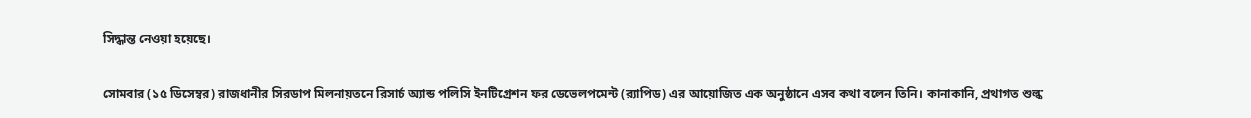সিদ্ধান্ত নেওয়া হয়েছে।

সোমবার (১৫ ডিসেম্বর) রাজধানীর সিরডাপ মিলনায়তনে রিসার্চ অ্যান্ড পলিসি ইনটিগ্রেশন ফর ডেভেলপমেন্ট (র‌্যাপিড) এর আয়োজিত এক অনুষ্ঠানে এসব কথা বলেন তিনি। কানাকানি, প্রথাগত শুল্ক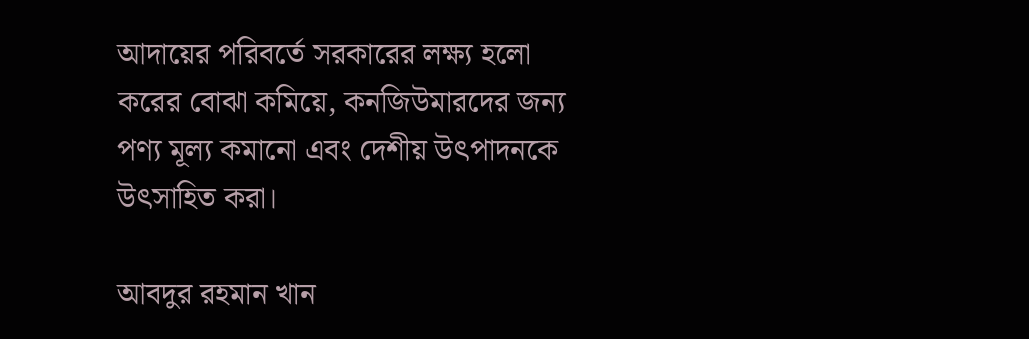আদায়ের পরিবর্তে সরকারের লক্ষ্য হলো করের বোঝা কমিয়ে, কনজিউমারদের জন্য পণ্য মূল্য কমানো এবং দেশীয় উৎপাদনকে উৎসাহিত করা।

আবদুর রহমান খান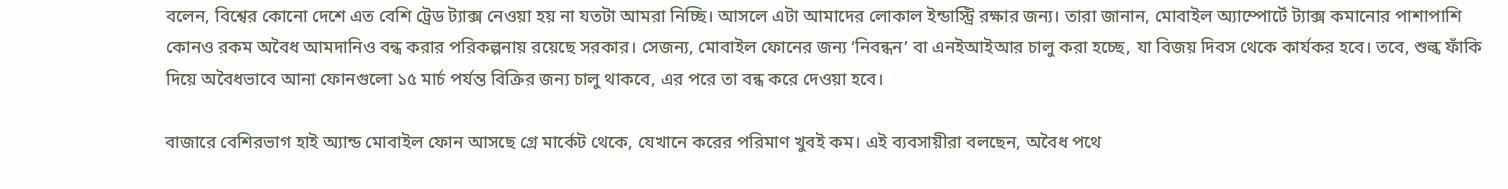বলেন, বিশ্বের কোনো দেশে এত বেশি ট্রেড ট্যাক্স নেওয়া হয় না যতটা আমরা নিচ্ছি। আসলে এটা আমাদের লোকাল ইন্ডাস্ট্রি রক্ষার জন্য। তারা জানান, মোবাইল অ্যাম্পোর্টে ট্যাক্স কমানোর পাশাপাশি কোনও রকম অবৈধ আমদানিও বন্ধ করার পরিকল্পনায় রয়েছে সরকার। সেজন্য, মোবাইল ফোনের জন্য ‘নিবন্ধন’ বা এনইআইআর চালু করা হচ্ছে, যা বিজয় দিবস থেকে কার্যকর হবে। তবে, শুল্ক ফাঁকি দিয়ে অবৈধভাবে আনা ফোনগুলো ১৫ মার্চ পর্যন্ত বিক্রির জন্য চালু থাকবে, এর পরে তা বন্ধ করে দেওয়া হবে।

বাজারে বেশিরভাগ হাই অ্যান্ড মোবাইল ফোন আসছে গ্রে মার্কেট থেকে, যেখানে করের পরিমাণ খুবই কম। এই ব্যবসায়ীরা বলছেন, অবৈধ পথে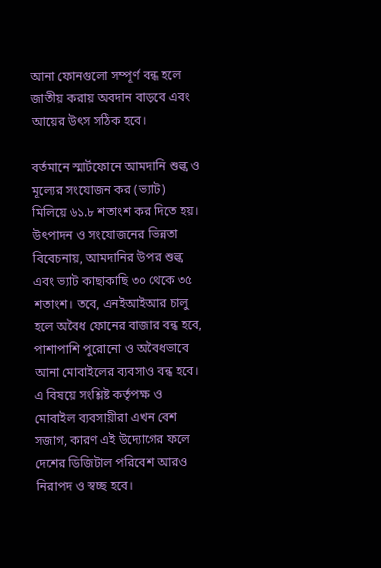আনা ফোনগুলো সম্পূর্ণ বন্ধ হলে জাতীয় করায় অবদান বাড়বে এবং আয়ের উৎস সঠিক হবে।

বর্তমানে স্মার্টফোনে আমদানি শুল্ক ও মূল্যের সংযোজন কর (ভ্যাট) মিলিয়ে ৬১.৮ শতাংশ কর দিতে হয়। উৎপাদন ও সংযোজনের ভিন্নতা বিবেচনায়, আমদানির উপর শুল্ক এবং ভ্যাট কাছাকাছি ৩০ থেকে ৩৫ শতাংশ। তবে, এনইআইআর চালু হলে অবৈধ ফোনের বাজার বন্ধ হবে, পাশাপাশি পুরোনো ও অবৈধভাবে আনা মোবাইলের ব্যবসাও বন্ধ হবে। এ বিষয়ে সংশ্লিষ্ট কর্তৃপক্ষ ও মোবাইল ব্যবসায়ীরা এখন বেশ সজাগ, কারণ এই উদ্যোগের ফলে দেশের ডিজিটাল পরিবেশ আরও নিরাপদ ও স্বচ্ছ হবে।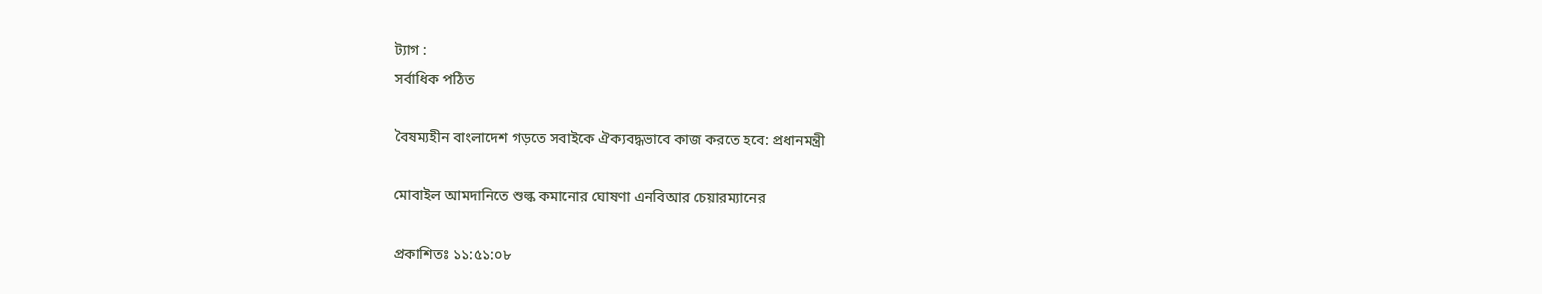ট্যাগ :
সর্বাধিক পঠিত

বৈষম্যহীন বাংলাদেশ গড়তে সবাইকে ঐক্যবদ্ধভাবে কাজ করতে হবে: প্রধানমন্ত্রী

মোবাইল আমদানিতে শুল্ক কমানোর ঘোষণা এনবিআর চেয়ারম্যানের

প্রকাশিতঃ ১১:৫১:০৮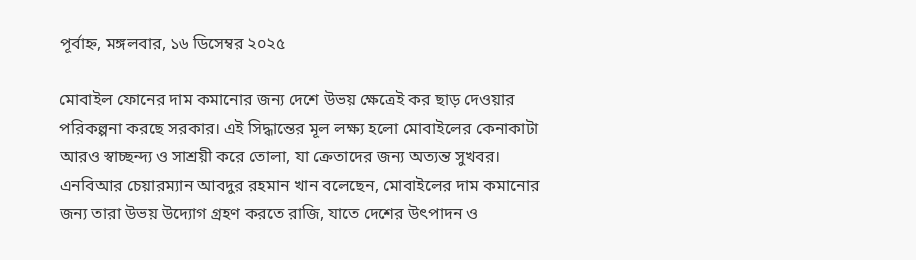পূর্বাহ্ন, মঙ্গলবার, ১৬ ডিসেম্বর ২০২৫

মোবাইল ফোনের দাম কমানোর জন্য দেশে উভয় ক্ষেত্রেই কর ছাড় দেওয়ার পরিকল্পনা করছে সরকার। এই সিদ্ধান্তের মূল লক্ষ্য হলো মোবাইলের কেনাকাটা আরও স্বাচ্ছন্দ্য ও সাশ্রয়ী করে তোলা, যা ক্রেতাদের জন্য অত্যন্ত সুখবর। এনবিআর চেয়ারম্যান আবদুর রহমান খান বলেছেন, মোবাইলের দাম কমানোর জন্য তারা উভয় উদ্যোগ গ্রহণ করতে রাজি, যাতে দেশের উৎপাদন ও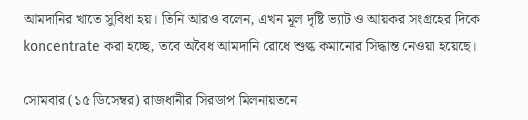আমদানির খাতে সুবিধা হয়। তিনি আরও বলেন, এখন মূল দৃষ্টি ভ্যাট ও আয়কর সংগ্রহের দিকে koncentrate করা হচ্ছে, তবে অবৈধ আমদানি রোধে শুল্ক কমানোর সিদ্ধান্ত নেওয়া হয়েছে।

সোমবার (১৫ ডিসেম্বর) রাজধানীর সিরডাপ মিলনায়তনে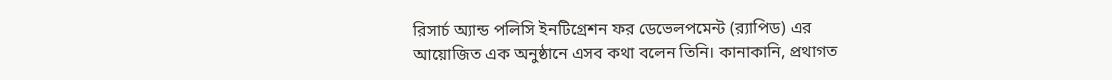রিসার্চ অ্যান্ড পলিসি ইনটিগ্রেশন ফর ডেভেলপমেন্ট (র‌্যাপিড) এর আয়োজিত এক অনুষ্ঠানে এসব কথা বলেন তিনি। কানাকানি, প্রথাগত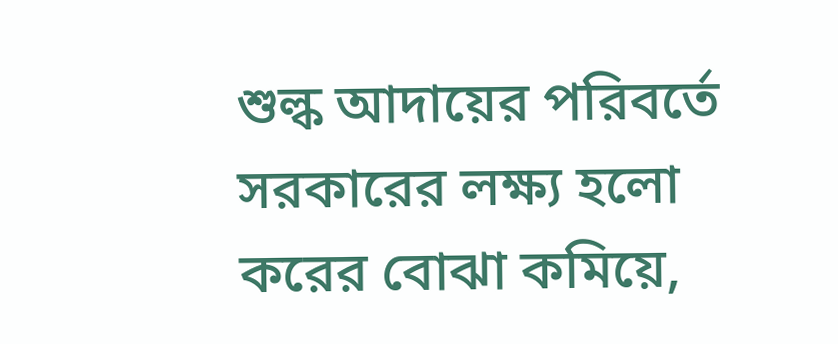শুল্ক আদায়ের পরিবর্তে সরকারের লক্ষ্য হলো করের বোঝা কমিয়ে,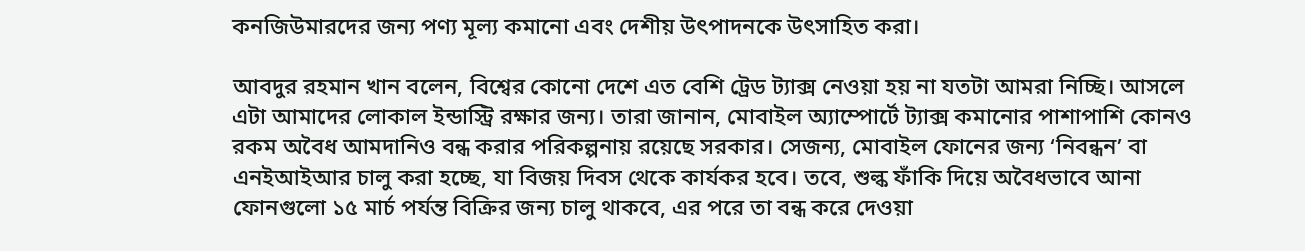কনজিউমারদের জন্য পণ্য মূল্য কমানো এবং দেশীয় উৎপাদনকে উৎসাহিত করা।

আবদুর রহমান খান বলেন, বিশ্বের কোনো দেশে এত বেশি ট্রেড ট্যাক্স নেওয়া হয় না যতটা আমরা নিচ্ছি। আসলে এটা আমাদের লোকাল ইন্ডাস্ট্রি রক্ষার জন্য। তারা জানান, মোবাইল অ্যাম্পোর্টে ট্যাক্স কমানোর পাশাপাশি কোনও রকম অবৈধ আমদানিও বন্ধ করার পরিকল্পনায় রয়েছে সরকার। সেজন্য, মোবাইল ফোনের জন্য ‘নিবন্ধন’ বা এনইআইআর চালু করা হচ্ছে, যা বিজয় দিবস থেকে কার্যকর হবে। তবে, শুল্ক ফাঁকি দিয়ে অবৈধভাবে আনা ফোনগুলো ১৫ মার্চ পর্যন্ত বিক্রির জন্য চালু থাকবে, এর পরে তা বন্ধ করে দেওয়া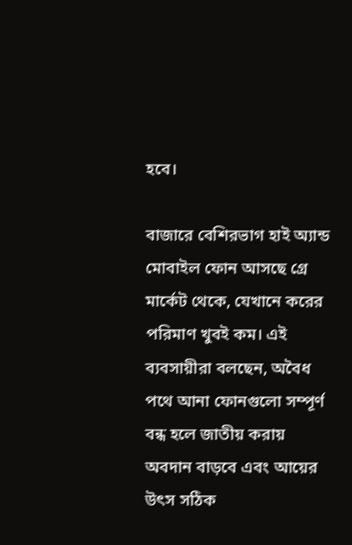হবে।

বাজারে বেশিরভাগ হাই অ্যান্ড মোবাইল ফোন আসছে গ্রে মার্কেট থেকে, যেখানে করের পরিমাণ খুবই কম। এই ব্যবসায়ীরা বলছেন, অবৈধ পথে আনা ফোনগুলো সম্পূর্ণ বন্ধ হলে জাতীয় করায় অবদান বাড়বে এবং আয়ের উৎস সঠিক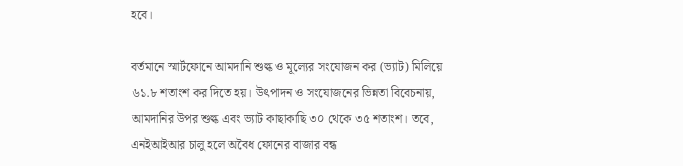হবে।

বর্তমানে স্মার্টফোনে আমদানি শুল্ক ও মূল্যের সংযোজন কর (ভ্যাট) মিলিয়ে ৬১.৮ শতাংশ কর দিতে হয়। উৎপাদন ও সংযোজনের ভিন্নতা বিবেচনায়, আমদানির উপর শুল্ক এবং ভ্যাট কাছাকাছি ৩০ থেকে ৩৫ শতাংশ। তবে, এনইআইআর চালু হলে অবৈধ ফোনের বাজার বন্ধ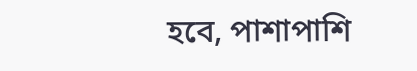হবে, পাশাপাশি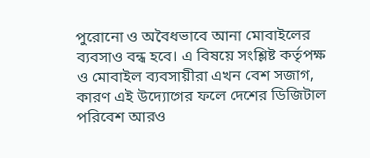পুরোনো ও অবৈধভাবে আনা মোবাইলের ব্যবসাও বন্ধ হবে। এ বিষয়ে সংশ্লিষ্ট কর্তৃপক্ষ ও মোবাইল ব্যবসায়ীরা এখন বেশ সজাগ, কারণ এই উদ্যোগের ফলে দেশের ডিজিটাল পরিবেশ আরও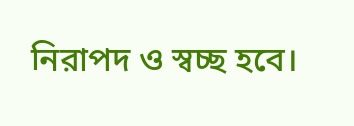নিরাপদ ও স্বচ্ছ হবে।